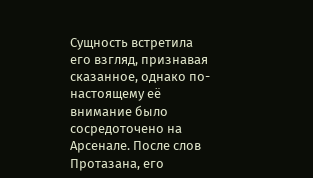Сущность встретила его взгляд, признавая сказанное, однако по-настоящему её внимание было сосредоточено на Арсенале. После слов Протазана, его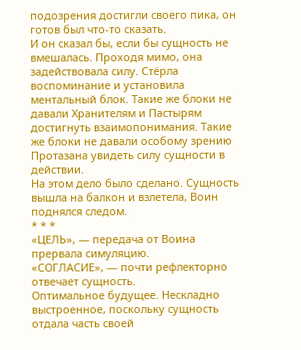подозрения достигли своего пика, он готов был что-то сказать.
И он сказал бы, если бы сущность не вмешалась. Проходя мимо, она задействовала силу. Стёрла воспоминание и установила ментальный блок. Такие же блоки не давали Хранителям и Пастырям достигнуть взаимопонимания. Такие же блоки не давали особому зрению Протазана увидеть силу сущности в действии.
На этом дело было сделано. Сущность вышла на балкон и взлетела, Воин поднялся следом.
* * *
«ЦЕЛЬ», — передача от Воина прервала симуляцию.
«СОГЛАСИЕ», — почти рефлекторно отвечает сущность.
Оптимальное будущее. Нескладно выстроенное, поскольку сущность отдала часть своей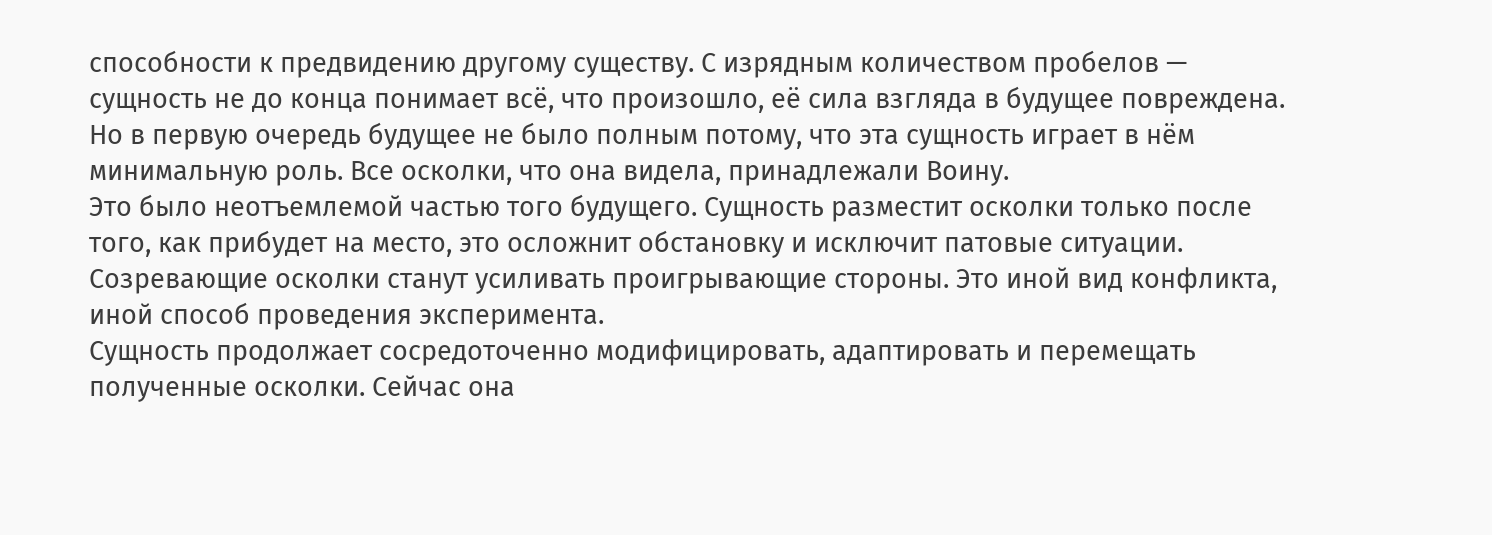способности к предвидению другому существу. С изрядным количеством пробелов — сущность не до конца понимает всё, что произошло, её сила взгляда в будущее повреждена. Но в первую очередь будущее не было полным потому, что эта сущность играет в нём минимальную роль. Все осколки, что она видела, принадлежали Воину.
Это было неотъемлемой частью того будущего. Сущность разместит осколки только после того, как прибудет на место, это осложнит обстановку и исключит патовые ситуации. Созревающие осколки станут усиливать проигрывающие стороны. Это иной вид конфликта, иной способ проведения эксперимента.
Сущность продолжает сосредоточенно модифицировать, адаптировать и перемещать полученные осколки. Сейчас она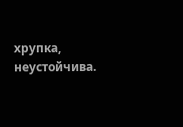хрупка, неустойчива.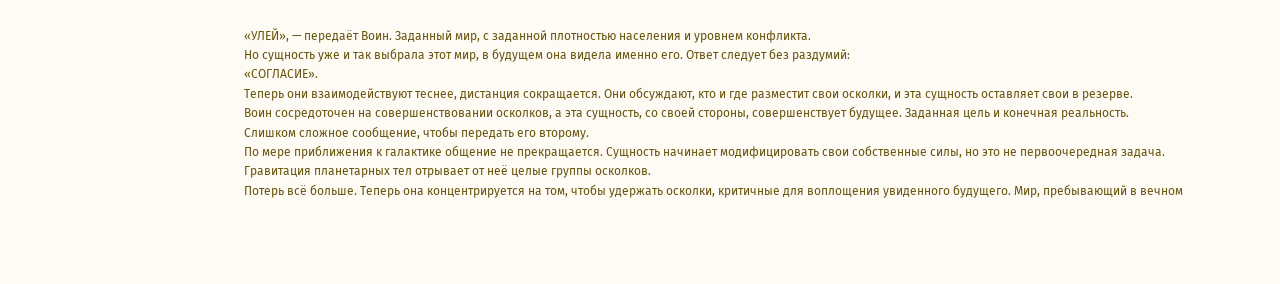«УЛЕЙ», — передаёт Воин. Заданный мир, с заданной плотностью населения и уровнем конфликта.
Но сущность уже и так выбрала этот мир, в будущем она видела именно его. Ответ следует без раздумий:
«СОГЛАСИЕ».
Теперь они взаимодействуют теснее, дистанция сокращается. Они обсуждают, кто и где разместит свои осколки, и эта сущность оставляет свои в резерве.
Воин сосредоточен на совершенствовании осколков, а эта сущность, со своей стороны, совершенствует будущее. Заданная цель и конечная реальность.
Слишком сложное сообщение, чтобы передать его второму.
По мере приближения к галактике общение не прекращается. Сущность начинает модифицировать свои собственные силы, но это не первоочередная задача.
Гравитация планетарных тел отрывает от неё целые группы осколков.
Потерь всё больше. Теперь она концентрируется на том, чтобы удержать осколки, критичные для воплощения увиденного будущего. Мир, пребывающий в вечном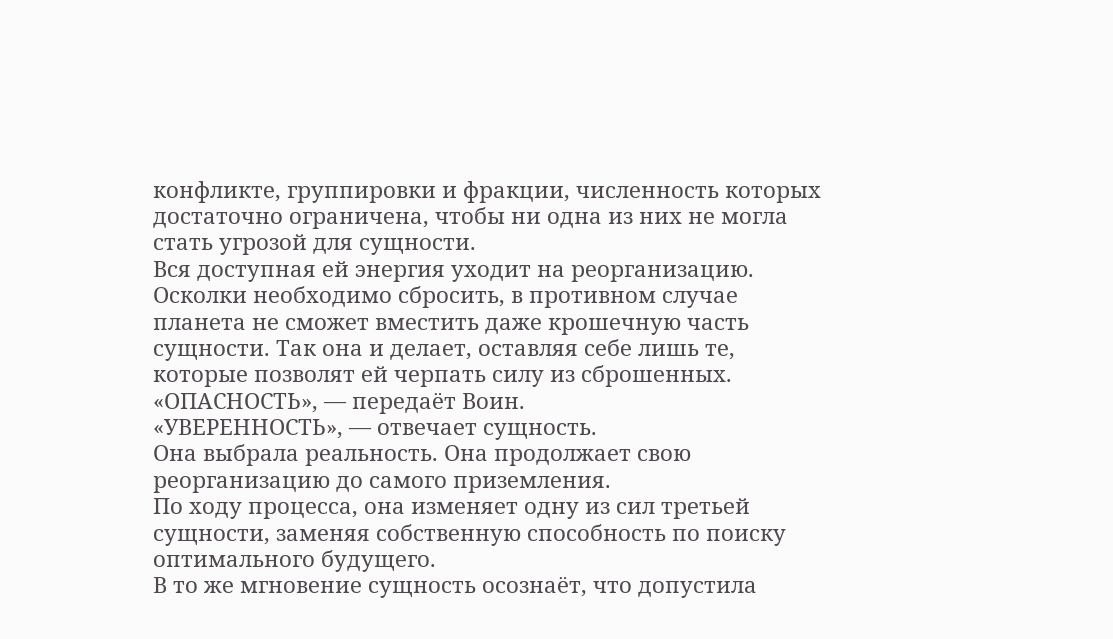конфликте, группировки и фракции, численность которых достаточно ограничена, чтобы ни одна из них не могла стать угрозой для сущности.
Вся доступная ей энергия уходит на реорганизацию. Осколки необходимо сбросить, в противном случае планета не сможет вместить даже крошечную часть сущности. Так она и делает, оставляя себе лишь те, которые позволят ей черпать силу из сброшенных.
«ОПАСНОСТЬ», — передаёт Воин.
«УВЕРЕННОСТЬ», — отвечает сущность.
Она выбрала реальность. Она продолжает свою реорганизацию до самого приземления.
По ходу процесса, она изменяет одну из сил третьей сущности, заменяя собственную способность по поиску оптимального будущего.
В то же мгновение сущность осознаёт, что допустила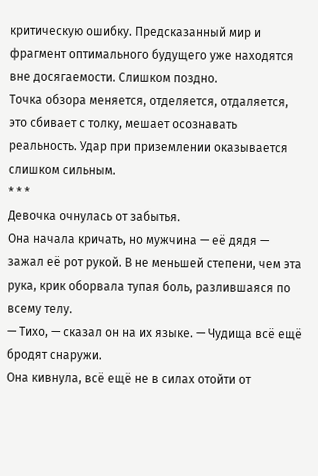критическую ошибку. Предсказанный мир и фрагмент оптимального будущего уже находятся вне досягаемости. Слишком поздно.
Точка обзора меняется, отделяется, отдаляется, это сбивает с толку, мешает осознавать реальность. Удар при приземлении оказывается слишком сильным.
* * *
Девочка очнулась от забытья.
Она начала кричать, но мужчина — её дядя — зажал её рот рукой. В не меньшей степени, чем эта рука, крик оборвала тупая боль, разлившаяся по всему телу.
— Тихо, — сказал он на их языке. — Чудища всё ещё бродят снаружи.
Она кивнула, всё ещё не в силах отойти от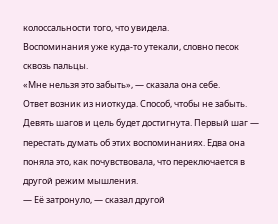колоссальности того, что увидела.
Воспоминания уже куда-то утекали, словно песок сквозь пальцы.
«Мне нельзя это забыть», — сказала она себе.
Ответ возник из ниоткуда. Способ, чтобы не забыть.
Девять шагов и цель будет достигнута. Первый шаг — перестать думать об этих воспоминаниях. Едва она поняла это, как почувствовала, что переключается в другой режим мышления.
— Её затронуло, — сказал другой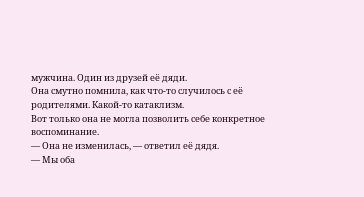мужчина. Один из друзей её дяди.
Она смутно помнила, как что-то случилось с её родителями. Какой-то катаклизм.
Вот только она не могла позволить себе конкретное воспоминание.
— Она не изменилась, — ответил её дядя.
— Мы оба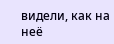видели, как на неё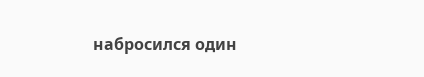набросился один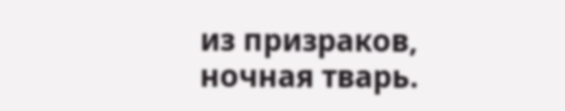из призраков, ночная тварь.